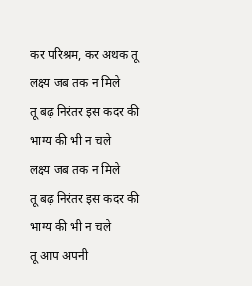कर परिश्रम, कर अथक तू
लक्ष्य जब तक न मिले
तू बढ़ निरंतर इस कदर की
भाग्य की भी न चले
लक्ष्य जब तक न मिले
तू बढ़ निरंतर इस कदर की
भाग्य की भी न चले
तू आप अपनी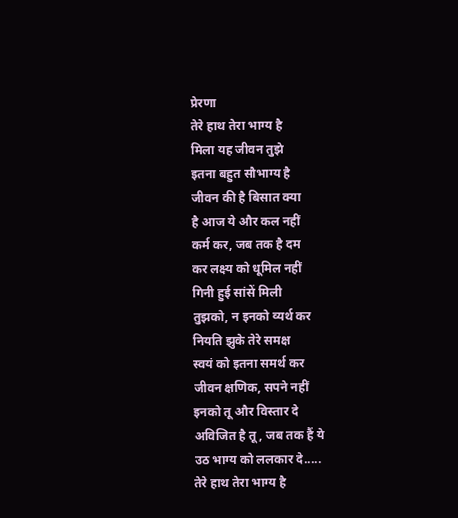प्रेरणा
तेरे हाथ तेरा भाग्य है
मिला यह जीवन तुझे
इतना बहुत सौभाग्य है
जीवन की है बिसात क्या
है आज ये और कल नहीं
कर्म कर, जब तक है दम
कर लक्ष्य को धूमिल नहीं
गिनी हुई सांसें मिली
तुझको, न इनको व्यर्थ कर
नियति झुके तेरे समक्ष
स्वयं को इतना समर्थ कर
जीवन क्षणिक, सपने नहीं
इनको तू और विस्तार दे
अविजित है तू, जब तक हैं ये
उठ भाग्य को ललकार दे.....
तेरे हाथ तेरा भाग्य है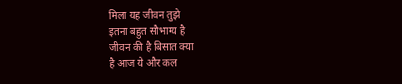मिला यह जीवन तुझे
इतना बहुत सौभाग्य है
जीवन की है बिसात क्या
है आज ये और कल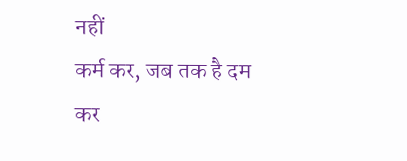नहीं
कर्म कर, जब तक है दम
कर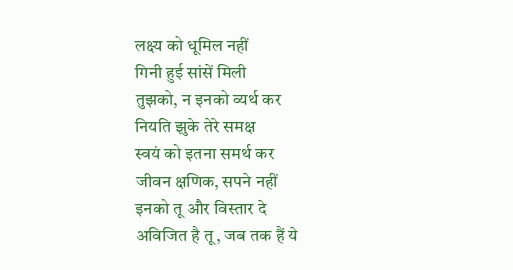लक्ष्य को धूमिल नहीं
गिनी हुई सांसें मिली
तुझको, न इनको व्यर्थ कर
नियति झुके तेरे समक्ष
स्वयं को इतना समर्थ कर
जीवन क्षणिक, सपने नहीं
इनको तू और विस्तार दे
अविजित है तू, जब तक हैं ये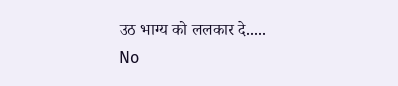उठ भाग्य को ललकार दे.....
No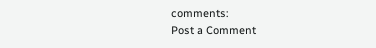comments:
Post a Comment